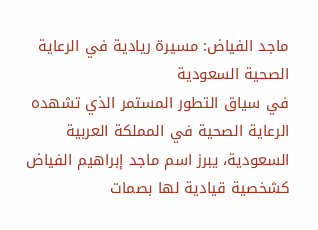ماجد الفياض: مسيرة ريادية في الرعاية الصحية السعودية
في سياق التطور المستمر الذي تشهده الرعاية الصحية في المملكة العربية السعودية، يبرز اسم ماجد إبراهيم الفياض كشخصية قيادية لها بصمات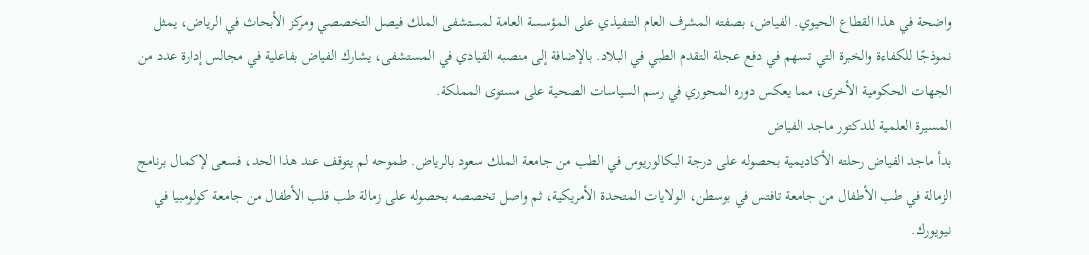واضحة في هذا القطاع الحيوي. الفياض، بصفته المشرف العام التنفيذي على المؤسسة العامة لمستشفى الملك فيصل التخصصي ومركز الأبحاث في الرياض، يمثل نموذجًا للكفاءة والخبرة التي تسهم في دفع عجلة التقدم الطبي في البلاد. بالإضافة إلى منصبه القيادي في المستشفى، يشارك الفياض بفاعلية في مجالس إدارة عدد من الجهات الحكومية الأخرى، مما يعكس دوره المحوري في رسم السياسات الصحية على مستوى المملكة.
المسيرة العلمية للدكتور ماجد الفياض
بدأ ماجد الفياض رحلته الأكاديمية بحصوله على درجة البكالوريوس في الطب من جامعة الملك سعود بالرياض. طموحه لم يتوقف عند هذا الحد، فسعى لإكمال برنامج الزمالة في طب الأطفال من جامعة تافتس في بوسطن، الولايات المتحدة الأمريكية، ثم واصل تخصصه بحصوله على زمالة طب قلب الأطفال من جامعة كولومبيا في نيويورك.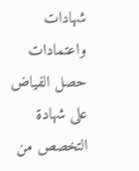شهادات واعتمادات
حصل الفياض على شهادة التخصص من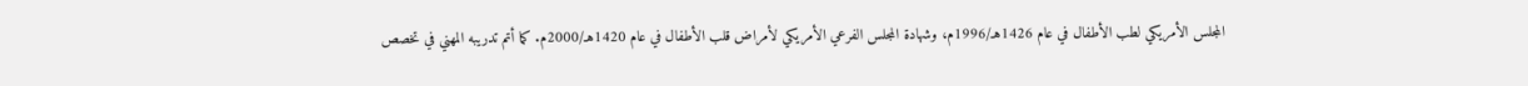المجلس الأمريكي لطب الأطفال في عام 1426هـ/1996م، وشهادة المجلس الفرعي الأمريكي لأمراض قلب الأطفال في عام 1420هـ/2000م. كما أتم تدريبه المهني في تخصص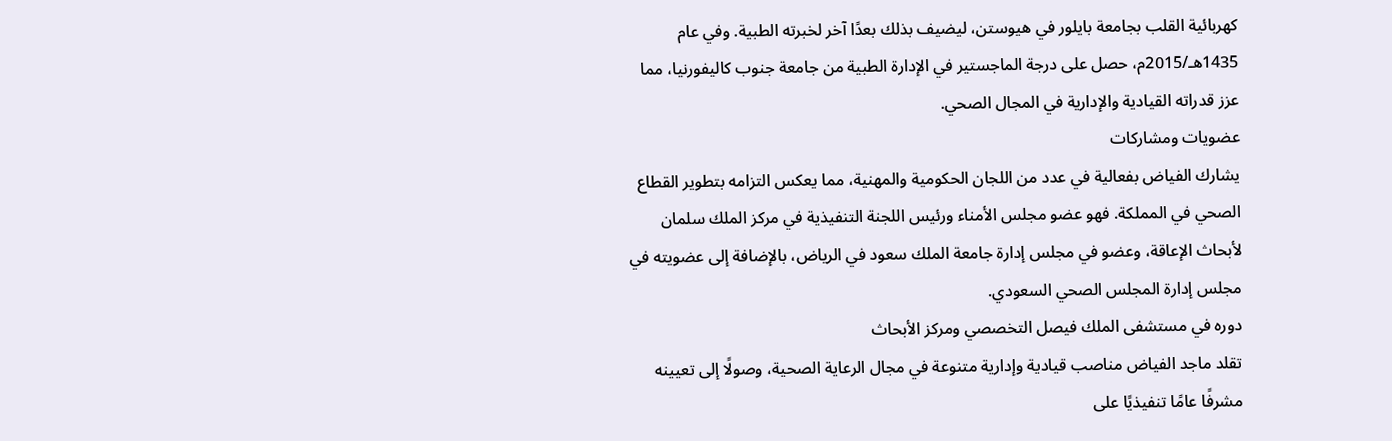كهربائية القلب بجامعة بايلور في هيوستن، ليضيف بذلك بعدًا آخر لخبرته الطبية. وفي عام 1435هـ/2015م، حصل على درجة الماجستير في الإدارة الطبية من جامعة جنوب كاليفورنيا، مما عزز قدراته القيادية والإدارية في المجال الصحي.
عضويات ومشاركات
يشارك الفياض بفعالية في عدد من اللجان الحكومية والمهنية، مما يعكس التزامه بتطوير القطاع الصحي في المملكة. فهو عضو مجلس الأمناء ورئيس اللجنة التنفيذية في مركز الملك سلمان لأبحاث الإعاقة، وعضو في مجلس إدارة جامعة الملك سعود في الرياض، بالإضافة إلى عضويته في مجلس إدارة المجلس الصحي السعودي.
دوره في مستشفى الملك فيصل التخصصي ومركز الأبحاث
تقلد ماجد الفياض مناصب قيادية وإدارية متنوعة في مجال الرعاية الصحية، وصولًا إلى تعيينه مشرفًا عامًا تنفيذيًا على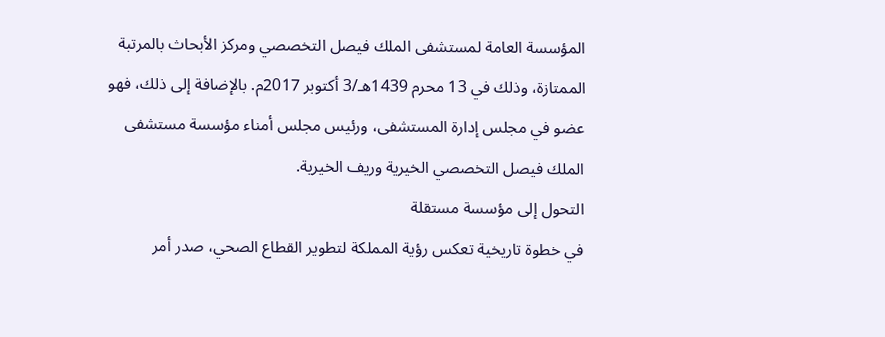المؤسسة العامة لمستشفى الملك فيصل التخصصي ومركز الأبحاث بالمرتبة الممتازة، وذلك في 13 محرم 1439هـ/3 أكتوبر 2017م. بالإضافة إلى ذلك، فهو عضو في مجلس إدارة المستشفى، ورئيس مجلس أمناء مؤسسة مستشفى الملك فيصل التخصصي الخيرية وريف الخيرية.
التحول إلى مؤسسة مستقلة
في خطوة تاريخية تعكس رؤية المملكة لتطوير القطاع الصحي، صدر أمر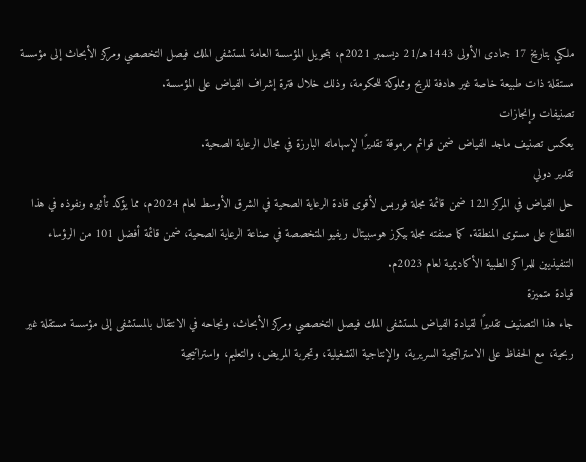ملكي بتاريخ 17 جمادى الأولى 1443هـ/21 ديسمبر 2021م، بتحويل المؤسسة العامة لمستشفى الملك فيصل التخصصي ومركز الأبحاث إلى مؤسسة مستقلة ذات طبيعة خاصة غير هادفة للربح ومملوكة للحكومة، وذلك خلال فترة إشراف الفياض على المؤسسة.
تصنيفات وإنجازات
يعكس تصنيف ماجد الفياض ضمن قوائم مرموقة تقديرًا لإسهاماته البارزة في مجال الرعاية الصحية.
تقدير دولي
حل الفياض في المركز الـ12 ضمن قائمة مجلة فوربس لأقوى قادة الرعاية الصحية في الشرق الأوسط لعام 2024م، مما يؤكد تأثيره ونفوذه في هذا القطاع على مستوى المنطقة. كما صنفته مجلة بيكرز هوسبيتال ريفيو المتخصصة في صناعة الرعاية الصحية، ضمن قائمة أفضل 101 من الرؤساء التنفيذيين للمراكز الطبية الأكاديمية لعام 2023م.
قيادة متميزة
جاء هذا التصنيف تقديرًا لقيادة الفياض لمستشفى الملك فيصل التخصصي ومركز الأبحاث، ونجاحه في الانتقال بالمستشفى إلى مؤسسة مستقلة غير ربحية، مع الحفاظ على الاستراتيجية السريرية، والإنتاجية التشغيلية، وتجربة المريض، والتعليم، واستراتيجية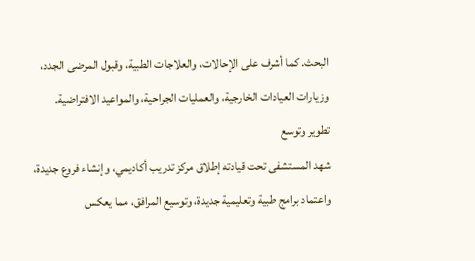البحث. كما أشرف على الإحالات، والعلاجات الطبية، وقبول المرضى الجدد، وزيارات العيادات الخارجية، والعمليات الجراحية، والمواعيد الافتراضية.
تطوير وتوسع
شهد المستشفى تحت قيادته إطلاق مركز تدريب أكاديمي، وإنشاء فروع جديدة، واعتماد برامج طبية وتعليمية جديدة، وتوسيع المرافق، مما يعكس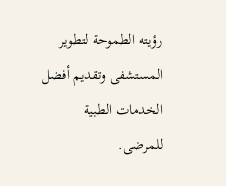رؤيته الطموحة لتطوير المستشفى وتقديم أفضل الخدمات الطبية للمرضى.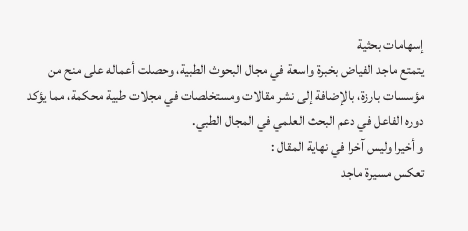إسهامات بحثية
يتمتع ماجد الفياض بخبرة واسعة في مجال البحوث الطبية، وحصلت أعماله على منح من مؤسسات بارزة، بالإضافة إلى نشر مقالات ومستخلصات في مجلات طبية محكمة، مما يؤكد دوره الفاعل في دعم البحث العلمي في المجال الطبي.
و أخيرا وليس آخرا في نهاية المقال :
تعكس مسيرة ماجد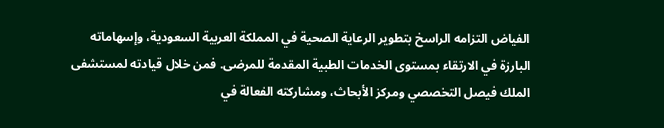الفياض التزامه الراسخ بتطوير الرعاية الصحية في المملكة العربية السعودية، وإسهاماته البارزة في الارتقاء بمستوى الخدمات الطبية المقدمة للمرضى. فمن خلال قيادته لمستشفى الملك فيصل التخصصي ومركز الأبحاث، ومشاركته الفعالة في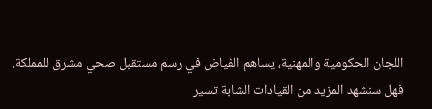اللجان الحكومية والمهنية، يساهم الفياض في رسم مستقبل صحي مشرق للمملكة. فهل سنشهد المزيد من القيادات الشابة تسير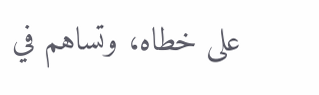على خطاه، وتساهم في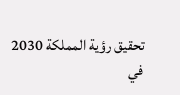تحقيق رؤية المملكة 2030 في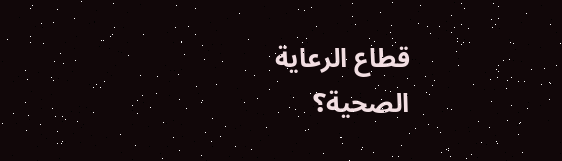قطاع الرعاية الصحية؟